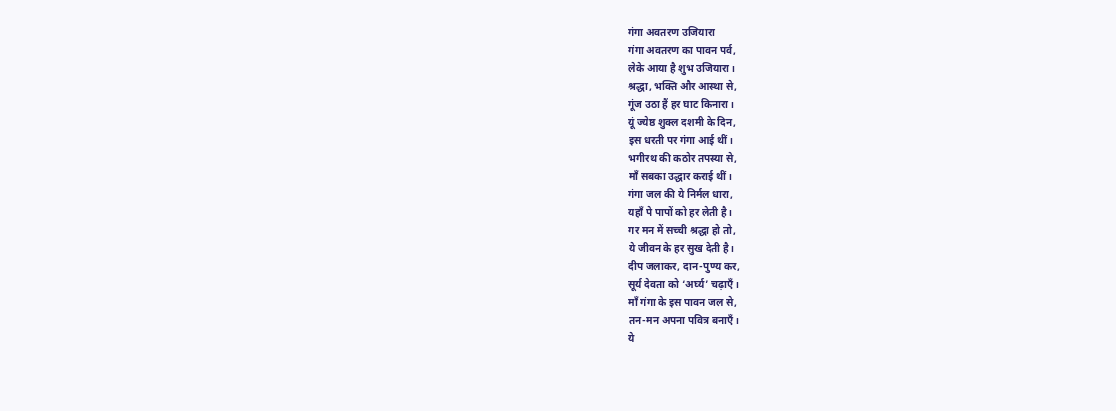गंगा अवतरण उजियारा
गंगा अवतरण का पावन पर्व,
लेके आया है शुभ उजियारा।
श्रद्धा, भक्ति और आस्था से,
गूंज उठा हैं हर घाट किनारा।
यूं ज्येष्ठ शुक्ल दशमी के दिन,
इस धरती पर गंगा आई थीं।
भगीरथ की कठोर तपस्या से,
माँ सबका उद्धार कराई थीं।
गंगा जल की ये निर्मल धारा,
यहाँ पे पापों को हर लेती है।
गर मन में सच्ची श्रद्धा हो तो,
ये जीवन के हर सुख देती है।
दीप जलाकर, दान-पुण्य कर,
सूर्य देवता को ‘अर्घ्य’ चढ़ाएँ।
माँ गंगा के इस पावन जल से,
तन-मन अपना पवित्र बनाएँ।
ये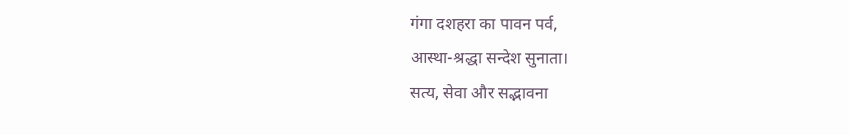गंगा दशहरा का पावन पर्व,
आस्था-श्रद्धा सन्देश सुनाता।
सत्य, सेवा और सद्भावना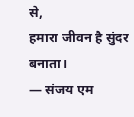से,
हमारा जीवन है सुंदर बनाता।
— संजय एम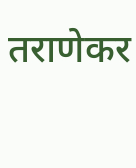तराणेकर